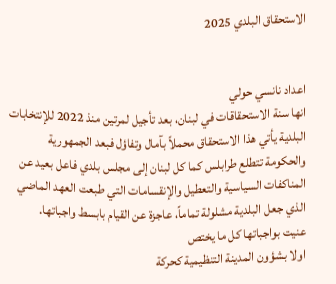الاستحقاق البلدي 2025


اعداد نانسي حولي
انها سنة الاستحقاقات في لبنان، بعد تأجيل لمرتين منذ 2022 للإنتخابات البلدية يأتي هذا الاستحقاق محملاً بآمال وتفاؤل فبعد الجمهورية والحكومة تتطلع طرابلس كما كل لبنان إلى مجلس بلدي فاعل بعيد عن المناكفات السياسية والتعطيل والإنقسامات التي طبعت العهد الماضي الذي جعل البلدية مشلولة تماماً، عاجزة عن القيام بابسط واجباتها.
عنيت بواجباتها كل ما يختص
اولا بشؤون المدينة التنظيمية كحركة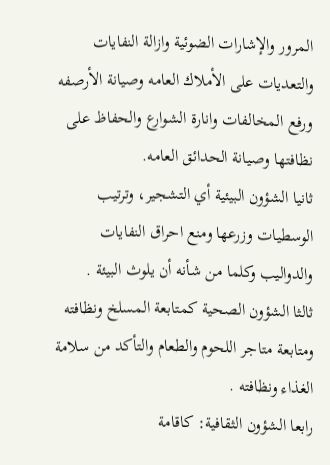المرور والإشارات الضوئية وازالة النفايات والتعديات على الأملاك العامه وصيانة الأرصفه ورفع المخالفات وانارة الشوارع والحفاظ على نظافتها وصيانة الحدائق العامه.
ثانيا الشؤون البيئية أي التشجير، وترتيب الوسطيات وزرعها ومنع احراق النفايات والدواليب وكلما من شأنه أن يلوث البيئة .
ثالثا الشؤون الصحية كمتابعة المسلخ ونظافته ومتابعة متاجر اللحوم والطعام والتأكد من سلامة الغذاء ونظافته .
رابعا الشؤون الثقافية: كاقامة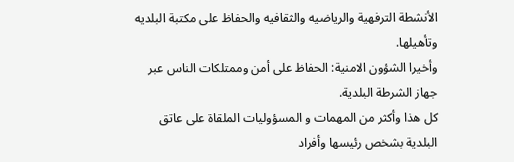الأنشطة الترفهية والرياضيه والثقافيه والحفاظ على مكتبة البلديه وتأهيلها.
وأخيرا الشؤون الامنية: الحفاظ على أمن وممتلكات الناس عبر جهاز الشرطة البلدية.
كل هذا وأكثر من المهمات و المسؤوليات الملقاة على عاتق البلدية بشخص رئيسها وأفراد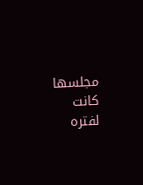مجلسها كانت لفتره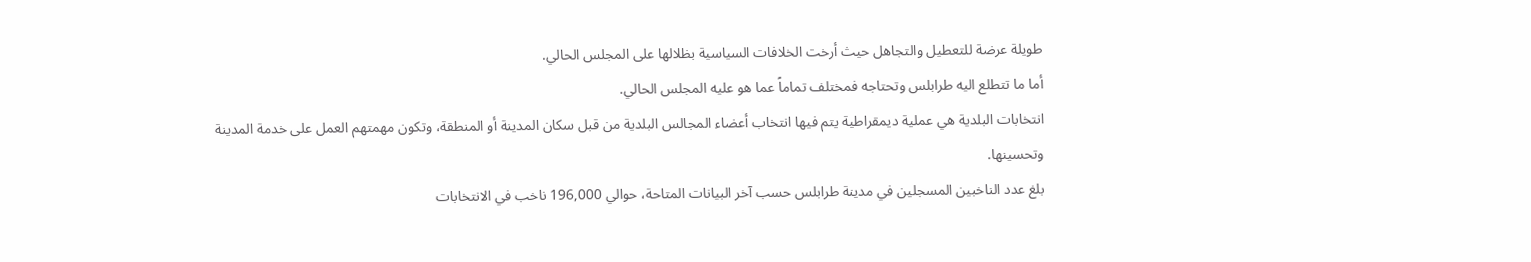طويلة عرضة للتعطيل والتجاهل حيث أرخت الخلافات السياسية بظلالها على المجلس الحالي.
أما ما تتطلع اليه طرابلس وتحتاجه فمختلف تماماً عما هو عليه المجلس الحالي.
انتخابات البلدية هي عملية ديمقراطية يتم فيها انتخاب أعضاء المجالس البلدية من قبل سكان المدينة أو المنطقة، وتكون مهمتهم العمل على خدمة المدينة وتحسينها.
بلغ عدد الناخبين المسجلين في مدينة طرابلس حسب آخر البيانات المتاحة، حوالي 196,000 ناخب في الانتخابات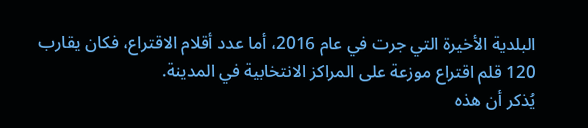البلدية الأخيرة التي جرت في عام 2016، أما عدد أقلام الاقتراع، فكان يقارب 120 قلم اقتراع موزعة على المراكز الانتخابية في المدينة.
يُذكر أن هذه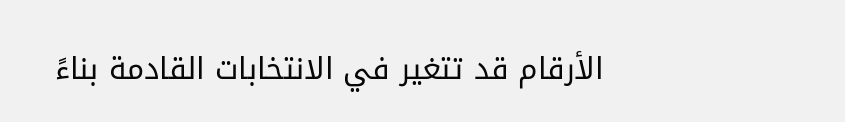الأرقام قد تتغير في الانتخابات القادمة بناءً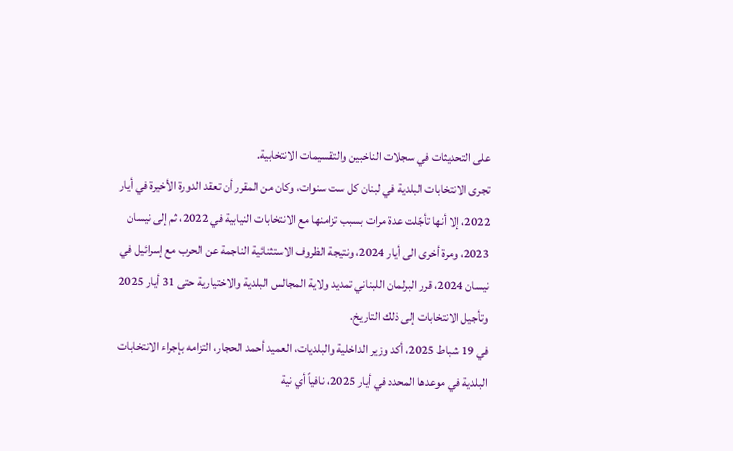على التحديثات في سجلات الناخبين والتقسيمات الانتخابية.
تجرى الانتخابات البلدية في لبنان كل ست سنوات، وكان من المقرر أن تعقد الدورة الأخيرة في أيار 2022، إلا أنها تأجّلت عدة مرات بسبب تزامنها مع الانتخابات النيابية في 2022، ثم إلى نيسان 2023، ومرة أخرى الى أيار 2024، ونتيجة الظروف الاستثنائية الناجمة عن الحرب مع إسرائيل في نيسان 2024، قرر البرلمان اللبناني تمديد ولاية المجالس البلدية والاختيارية حتى 31 أيار 2025 وتأجيل الانتخابات إلى ذلك التاريخ.
في 19 شباط 2025، أكد وزير الداخلية والبلديات، العميد أحمد الحجار، التزامه بإجراء الانتخابات البلدية في موعدها المحدد في أيار 2025، نافياً أي نية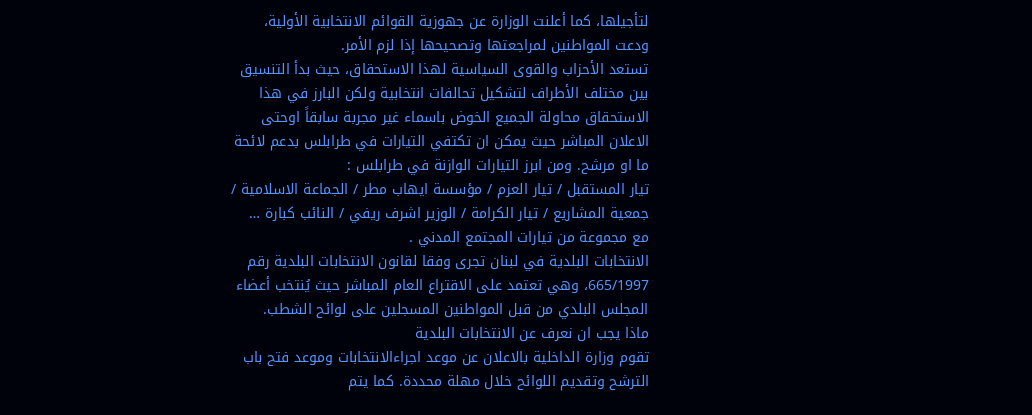لتأجيلها، كما أعلنت الوزارة عن جهوزية القوائم الانتخابية الأولية، ودعت المواطنين لمراجعتها وتصحيحها إذا لزم الأمر.
تستعد الأحزاب والقوى السياسية لهذا الاستحقاق، حيث بدأ التنسيق بين مختلف الأطراف لتشكيل تحالفات انتخابية ولكن البارز في هذا الاستحقاق محاولة الجميع الخوض باسماء غير مجربة سابقاً اوحتى الاعلان المباشر حيث يمكن ان تكتفي التيارات في طرابلس بدعم لائحة ما او مرشح. ومن ابرز التيارات الوازنة في طرابلس :
تيار المستقبل / تيار العزم / مؤسسة ايهاب مطر / الجماعة الاسلامية / جمعية المشاريع / تيار الكرامة / الوزير اشرف ريفي / النائب كبارة … مع مجموعة من تيارات المجتمع المدني .
الانتخابات البلدية في لبنان تجرى وفقا لقانون الانتخابات البلدية رقم 665/1997، وهي تعتمد على الاقتراع العام المباشر حيث يُنتخب أعضاء المجلس البلدي من قبل المواطنين المسجلين على لوائح الشطب.
ماذا يجب ان نعرف عن الانتخابات البلدية
تقوم وزارة الداخلية بالاعلان عن موعد اجراءالانتخابات وموعد فتح باب الترشح وتقديم اللوائح خلال مهلة محددة. كما يتم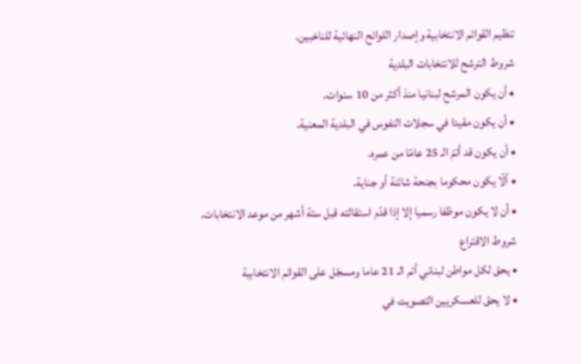تنظيم القوائم الانتخابية وإصدار اللوائح النهائية للناخبين.
شروط الترشح للانتخابات البلدية
• أن يكون المرشح لبنانيا منذ أكثر من 10 سنوات.
• أن يكون مقيدا في سجلات النفوس في البلدية المعنية.
• أن يكون قد أتمّ الـ 25 عامًا من عمره.
• ألّا يكون محكوما بجنحة شائنة أو جناية.
• أن لا يكون موظفا رسميا إلا إذا قدّم استقالته قبل ستة أشهر من موعد الانتخابات.
شروط الاقتراع
• يحق لكل مواطن لبناني أتم الـ 21 عاما ومسجّل على القوائم الانتخابية
• لا يحق للعسكريين التصويت في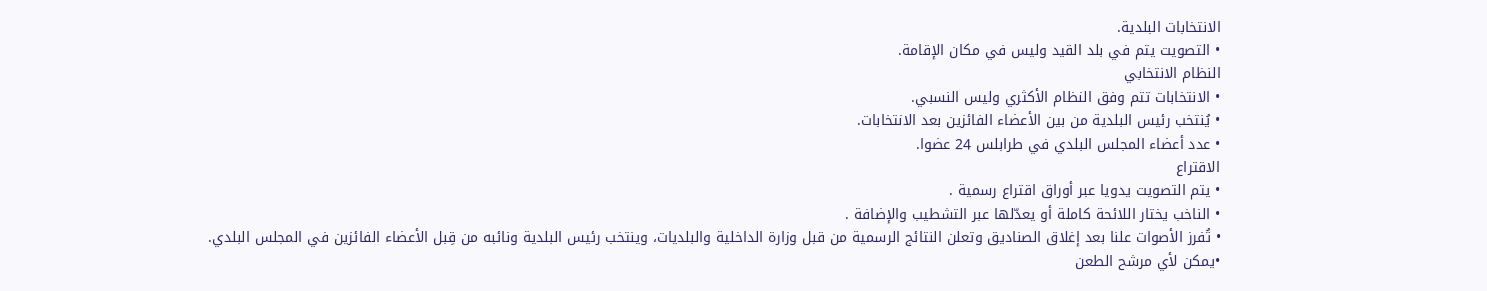الانتخابات البلدية.
• التصويت يتم في بلد القيد وليس في مكان الإقامة.
النظام الانتخابي
• الانتخابات تتم وفق النظام الأكثري وليس النسبي.
• يُنتخب رئيس البلدية من بين الأعضاء الفائزين بعد الانتخابات.
• عدد أعضاء المجلس البلدي في طرابلس 24 عضوا.
الاقتراع
• يتم التصويت يدويا عبر أوراق اقتراع رسمية .
• الناخب يختار اللائحة كاملة أو يعدّلها عبر التشطيب والإضافة .
• تُفرز الأصوات علنا بعد إغلاق الصناديق وتعلن النتائج الرسمية من قبل وزارة الداخلية والبلديات، وينتخب رئيس البلدية ونائبه من قِبل الأعضاء الفائزين في المجلس البلدي.
•يمكن لأي مرشح الطعن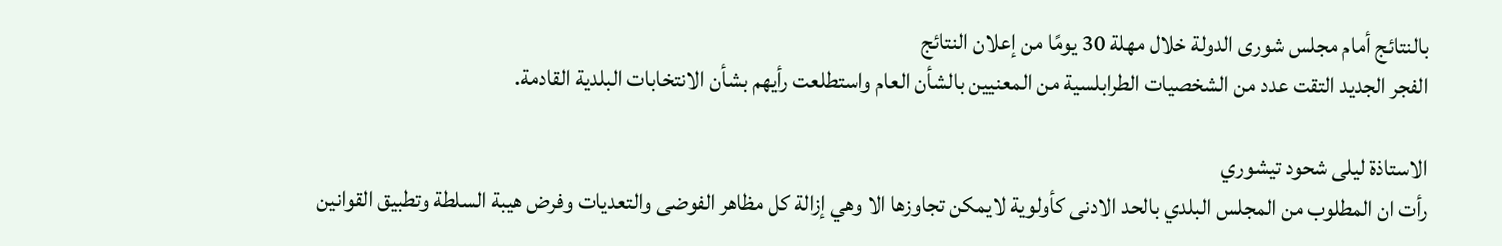بالنتائج أمام مجلس شورى الدولة خلال مهلة 30 يومًا من إعلان النتائج
الفجر الجديد التقت عدد من الشخصيات الطرابلسية من المعنيين بالشأن العام واستطلعت رأيهم بشأن الانتخابات البلدية القادمة.

الاستاذة ليلى شحود تيشوري
رأت ان المطلوب من المجلس البلدي بالحد الادنى كأولوية لايمكن تجاوزها الا وهي إزالة كل مظاهر الفوضى والتعديات وفرض هيبة السلطة وتطبيق القوانين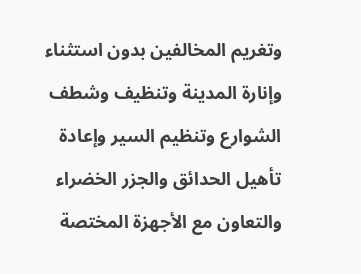وتغريم المخالفين بدون استثناء وإنارة المدينة وتنظيف وشطف الشوارع وتنظيم السير وإعادة تأهيل الحدائق والجزر الخضراء والتعاون مع الأجهزة المختصة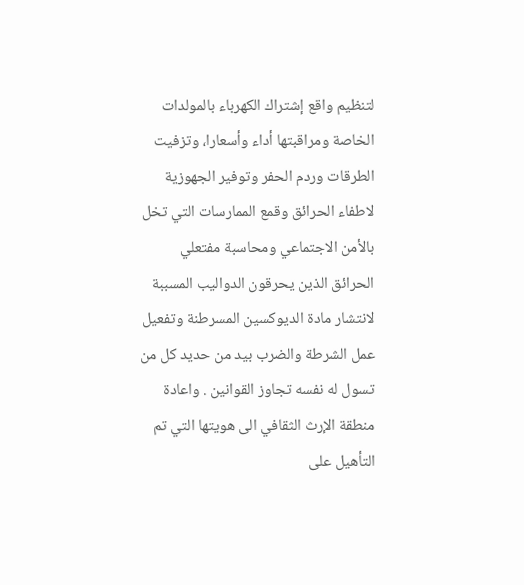لتنظيم واقع إشتراك الكهرباء بالمولدات الخاصة ومراقبتها أداء وأسعارا، وتزفيت الطرقات وردم الحفر وتوفير الجهوزية لاطفاء الحرائق وقمع الممارسات التي تخل بالأمن الاجتماعي ومحاسبة مفتعلي الحرائق الذين يحرقون الدواليب المسببة لانتشار مادة الديوكسين المسرطنة وتفعيل عمل الشرطة والضرب بيد من حديد كل من تسول له نفسه تجاوز القوانين . واعادة منطقة الإرث الثقافي الى هويتها التي تم التأهيل على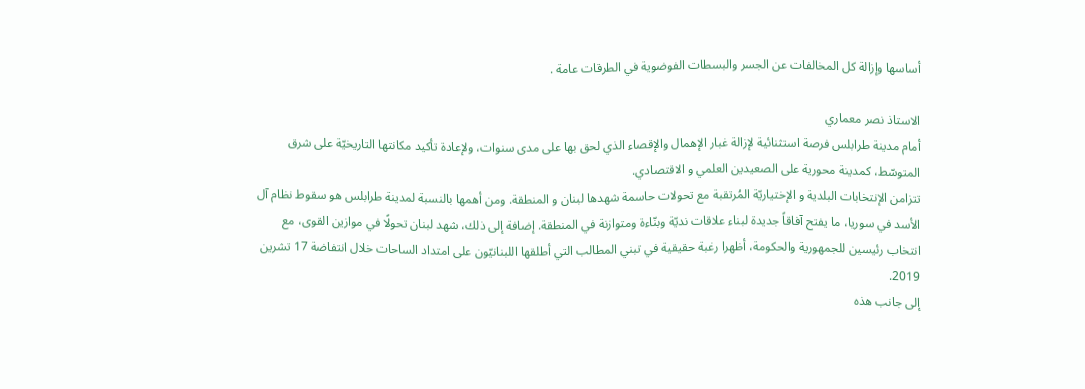أساسها وإزالة كل المخالفات عن الجسر والبسطات الفوضوية في الطرقات عامة .

الاستاذ نصر معماري
أمام مدينة طرابلس فرصة استثنائية لإزالة غبار الإهمال والإقصاء الذي لحق بها على مدى سنوات، ولإعادة تأكيد مكانتها التاريخيّة على شرق المتوسّط، كمدينة محورية على الصعيدين العلمي و الاقتصادي.
تتزامن الإنتخابات البلدية و الإختياريّة المُرتقبة مع تحولات حاسمة شهدها لبنان و المنطقة. ومن أهمها بالنسبة لمدينة طرابلس هو سقوط نظام آل الأسد في سوريا، ما يفتح آفاقاً جديدة لبناء علاقات نديّة وبنّاءة ومتوازنة في المنطقة. إضافة إلى ذلك، شهد لبنان تحولًا في موازين القوى، مع انتخاب رئيسين للجمهورية والحكومة، أظهرا رغبة حقيقية في تبني المطالب التي أطلقها اللبنانيّون على امتداد الساحات خلال انتفاضة 17 تشرين 2019.
إلى جانب هذه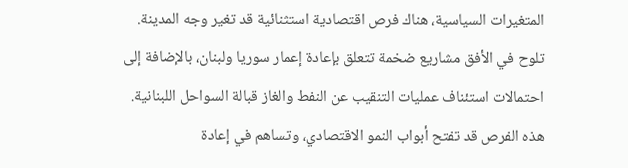المتغيرات السياسية، هناك فرص اقتصادية استثنائية قد تغير وجه المدينة. تلوح في الأفق مشاريع ضخمة تتعلق بإعادة إعمار سوريا ولبنان، بالإضافة إلى احتمالات استئناف عمليات التنقيب عن النفط والغاز قبالة السواحل اللبنانية. هذه الفرص قد تفتح أبواب النمو الاقتصادي، وتساهم في إعادة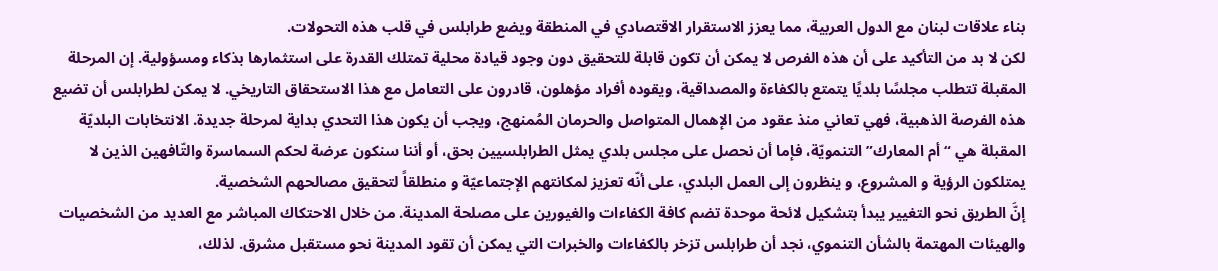بناء علاقات لبنان مع الدول العربية، مما يعزز الاستقرار الاقتصادي في المنطقة ويضع طرابلس في قلب هذه التحولات.
لكن لا بد من التأكيد على أن هذه الفرص لا يمكن أن تكون قابلة للتحقيق دون وجود قيادة محلية تمتلك القدرة على استثمارها بذكاء ومسؤولية. إن المرحلة المقبلة تتطلب مجلسًا بلديًا يتمتع بالكفاءة والمصداقية، ويقوده أفراد مؤهلون، قادرون على التعامل مع هذا الاستحقاق التاريخي. لا يمكن لطرابلس أن تضيع هذه الفرصة الذهبية، فهي تعاني منذ عقود من الإهمال المتواصل والحرمان المُمنهج، ويجب أن يكون هذا التحدي بداية لمرحلة جديدة. الانتخابات البلديّة المقبلة هي “أم المعارك” التنمويّة، فإما أن نحصل على مجلس بلدي يمثل الطرابلسيين بحق، أو أننا سنكون عرضة لحكم السماسرة والتّافهين الذين لا يمتلكون الرؤية و المشروع، و ينظرون إلى العمل البلدي، على أنّه تعزيز لمكانتهم الإجتماعيّة و منطلقاً لتحقيق مصالحهم الشخصية.
إنَّ الطريق نحو التغيير يبدأ بتشكيل لائحة موحدة تضم كافة الكفاءات والغيورين على مصلحة المدينة. من خلال الاحتكاك المباشر مع العديد من الشخصيات والهيئات المهتمة بالشأن التنموي، نجد أن طرابلس تزخر بالكفاءات والخبرات التي يمكن أن تقود المدينة نحو مستقبل مشرق. لذلك،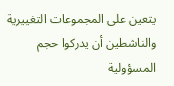يتعين على المجموعات التغييرية والناشطين أن يدركوا حجم المسؤولية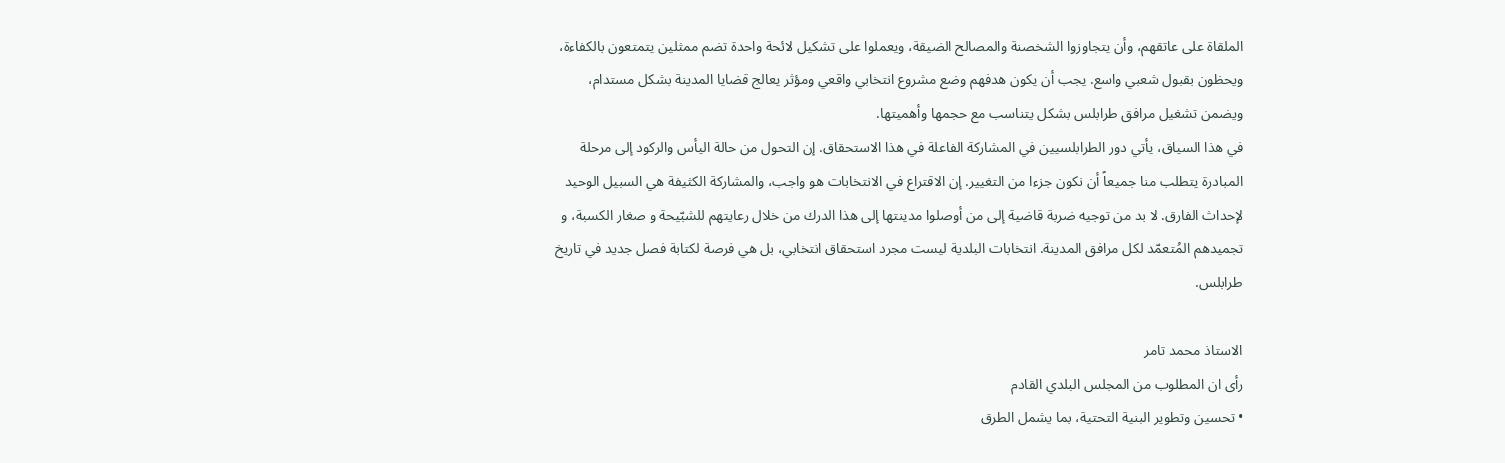الملقاة على عاتقهم، وأن يتجاوزوا الشخصنة والمصالح الضيقة، ويعملوا على تشكيل لائحة واحدة تضم ممثلين يتمتعون بالكفاءة، ويحظون بقبول شعبي واسع. يجب أن يكون هدفهم وضع مشروع انتخابي واقعي ومؤثر يعالج قضايا المدينة بشكل مستدام، ويضمن تشغيل مرافق طرابلس بشكل يتناسب مع حجمها وأهميتها.
في هذا السياق، يأتي دور الطرابلسيين في المشاركة الفاعلة في هذا الاستحقاق. إن التحول من حالة اليأس والركود إلى مرحلة المبادرة يتطلب منا جميعاً أن نكون جزءا من التغيير. إن الاقتراع في الانتخابات هو واجب، والمشاركة الكثيفة هي السبيل الوحيد لإحداث الفارق. لا بد من توجيه ضربة قاضية إلى من أوصلوا مدينتها إلى هذا الدرك من خلال رعايتهم للشبّيحة و صغار الكسبة، و تجميدهم المُتعمّد لكل مرافق المدينة. انتخابات البلدية ليست مجرد استحقاق انتخابي، بل هي فرصة لكتابة فصل جديد في تاريخ طرابلس.

الاستاذ محمد تامر
رأى ان المطلوب من المجلس البلدي القادم
• تحسين وتطوير البنية التحتية، بما يشمل الطرق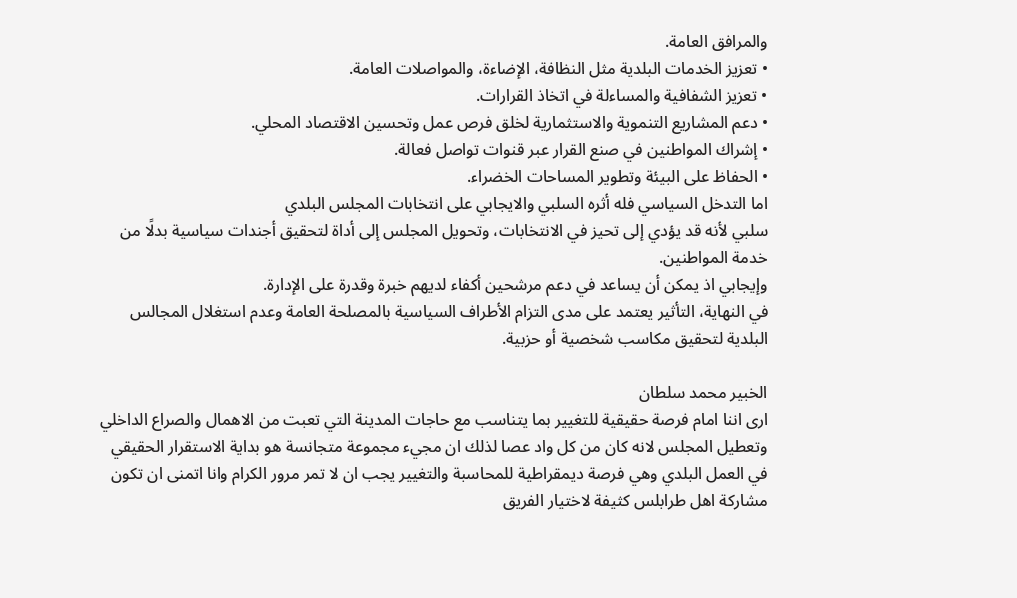والمرافق العامة.
• تعزيز الخدمات البلدية مثل النظافة، الإضاءة، والمواصلات العامة.
• تعزيز الشفافية والمساءلة في اتخاذ القرارات.
• دعم المشاريع التنموية والاستثمارية لخلق فرص عمل وتحسين الاقتصاد المحلي.
• إشراك المواطنين في صنع القرار عبر قنوات تواصل فعالة.
• الحفاظ على البيئة وتطوير المساحات الخضراء.
اما التدخل السياسي فله أثره السلبي والايجابي على انتخابات المجلس البلدي
سلبي لأنه قد يؤدي إلى تحيز في الانتخابات، وتحويل المجلس إلى أداة لتحقيق أجندات سياسية بدلًا من خدمة المواطنين.
وإيجابي اذ يمكن أن يساعد في دعم مرشحين أكفاء لديهم خبرة وقدرة على الإدارة.
في النهاية، التأثير يعتمد على مدى التزام الأطراف السياسية بالمصلحة العامة وعدم استغلال المجالس البلدية لتحقيق مكاسب شخصية أو حزبية.

الخبير محمد سلطان
ارى اننا امام فرصة حقيقية للتغيير بما يتناسب مع حاجات المدينة التي تعبت من الاهمال والصراع الداخلي وتعطيل المجلس لانه كان من كل واد عصا لذلك ان مجيء مجموعة متجانسة هو بداية الاستقرار الحقيقي في العمل البلدي وهي فرصة ديمقراطية للمحاسبة والتغيير يجب ان لا تمر مرور الكرام وانا اتمنى ان تكون مشاركة اهل طرابلس كثيفة لاختيار الفريق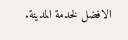الافضل لخدمة المدينة.